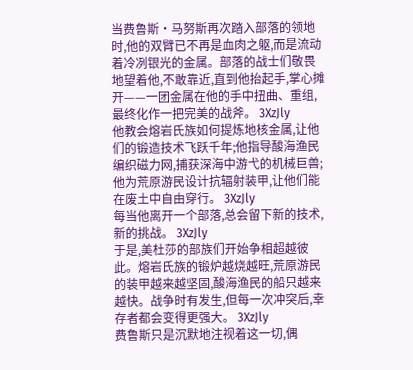当费鲁斯·马努斯再次踏入部落的领地时,他的双臂已不再是血肉之躯,而是流动着冷冽银光的金属。部落的战士们敬畏地望着他,不敢靠近,直到他抬起手,掌心摊开——一团金属在他的手中扭曲、重组,最终化作一把完美的战斧。 3XzJly
他教会熔岩氏族如何提炼地核金属,让他们的锻造技术飞跃千年;他指导酸海渔民编织磁力网,捕获深海中游弋的机械巨兽;他为荒原游民设计抗辐射装甲,让他们能在废土中自由穿行。 3XzJly
每当他离开一个部落,总会留下新的技术,新的挑战。 3XzJly
于是,美杜莎的部族们开始争相超越彼此。熔岩氏族的锻炉越烧越旺,荒原游民的装甲越来越坚固,酸海渔民的船只越来越快。战争时有发生,但每一次冲突后,幸存者都会变得更强大。 3XzJly
费鲁斯只是沉默地注视着这一切,偶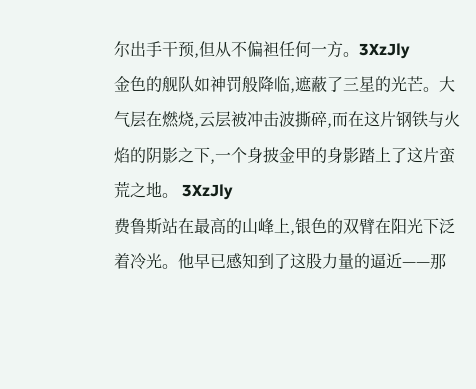尔出手干预,但从不偏袒任何一方。3XzJly
金色的舰队如神罚般降临,遮蔽了三星的光芒。大气层在燃烧,云层被冲击波撕碎,而在这片钢铁与火焰的阴影之下,一个身披金甲的身影踏上了这片蛮荒之地。 3XzJly
费鲁斯站在最高的山峰上,银色的双臂在阳光下泛着冷光。他早已感知到了这股力量的逼近——那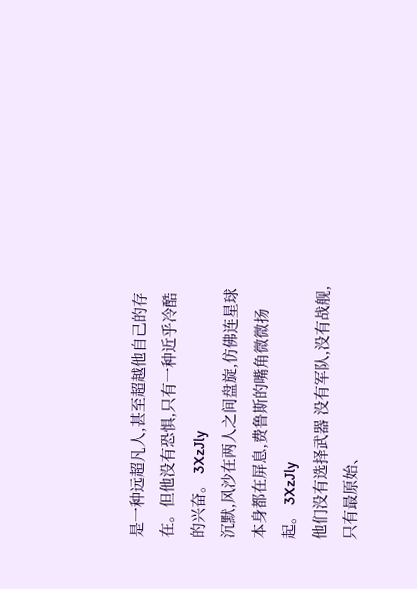是一种远超凡人,甚至超越他自己的存在。但他没有恐惧,只有一种近乎冷酷的兴奋。 3XzJly
沉默,风沙在两人之间盘旋,仿佛连星球本身都在屏息,费鲁斯的嘴角微微扬起。 3XzJly
他们没有选择武器 没有军队,没有战舰,只有最原始、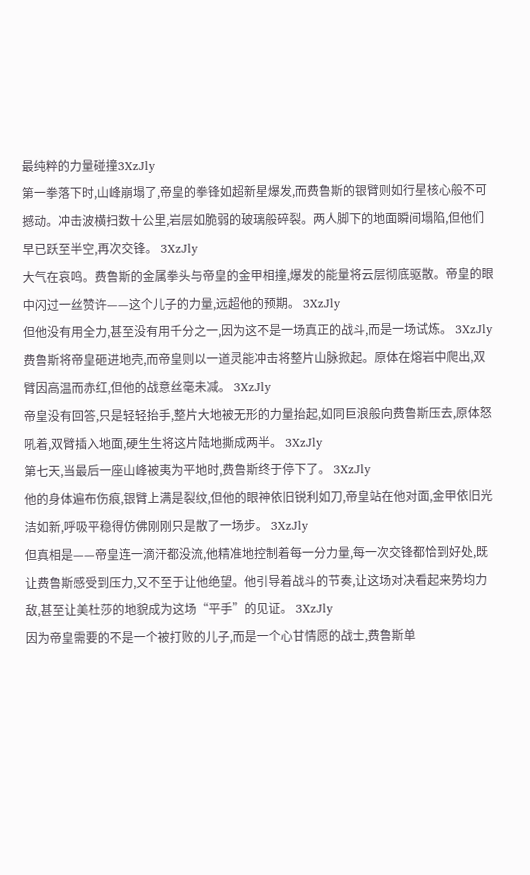最纯粹的力量碰撞3XzJly
第一拳落下时,山峰崩塌了,帝皇的拳锋如超新星爆发,而费鲁斯的银臂则如行星核心般不可撼动。冲击波横扫数十公里,岩层如脆弱的玻璃般碎裂。两人脚下的地面瞬间塌陷,但他们早已跃至半空,再次交锋。 3XzJly
大气在哀鸣。费鲁斯的金属拳头与帝皇的金甲相撞,爆发的能量将云层彻底驱散。帝皇的眼中闪过一丝赞许——这个儿子的力量,远超他的预期。 3XzJly
但他没有用全力,甚至没有用千分之一,因为这不是一场真正的战斗,而是一场试炼。 3XzJly
费鲁斯将帝皇砸进地壳,而帝皇则以一道灵能冲击将整片山脉掀起。原体在熔岩中爬出,双臂因高温而赤红,但他的战意丝毫未减。 3XzJly
帝皇没有回答,只是轻轻抬手,整片大地被无形的力量抬起,如同巨浪般向费鲁斯压去,原体怒吼着,双臂插入地面,硬生生将这片陆地撕成两半。 3XzJly
第七天,当最后一座山峰被夷为平地时,费鲁斯终于停下了。 3XzJly
他的身体遍布伤痕,银臂上满是裂纹,但他的眼神依旧锐利如刀,帝皇站在他对面,金甲依旧光洁如新,呼吸平稳得仿佛刚刚只是散了一场步。 3XzJly
但真相是——帝皇连一滴汗都没流,他精准地控制着每一分力量,每一次交锋都恰到好处,既让费鲁斯感受到压力,又不至于让他绝望。他引导着战斗的节奏,让这场对决看起来势均力敌,甚至让美杜莎的地貌成为这场“平手”的见证。 3XzJly
因为帝皇需要的不是一个被打败的儿子,而是一个心甘情愿的战士,费鲁斯单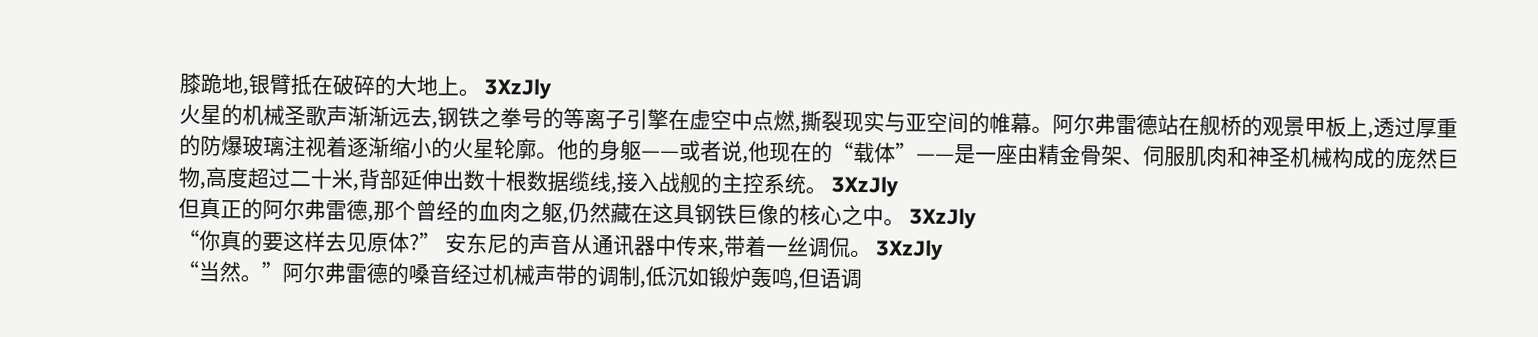膝跪地,银臂抵在破碎的大地上。 3XzJly
火星的机械圣歌声渐渐远去,钢铁之拳号的等离子引擎在虚空中点燃,撕裂现实与亚空间的帷幕。阿尔弗雷德站在舰桥的观景甲板上,透过厚重的防爆玻璃注视着逐渐缩小的火星轮廓。他的身躯——或者说,他现在的“载体”——是一座由精金骨架、伺服肌肉和神圣机械构成的庞然巨物,高度超过二十米,背部延伸出数十根数据缆线,接入战舰的主控系统。 3XzJly
但真正的阿尔弗雷德,那个曾经的血肉之躯,仍然藏在这具钢铁巨像的核心之中。 3XzJly
“你真的要这样去见原体?” 安东尼的声音从通讯器中传来,带着一丝调侃。 3XzJly
“当然。”阿尔弗雷德的嗓音经过机械声带的调制,低沉如锻炉轰鸣,但语调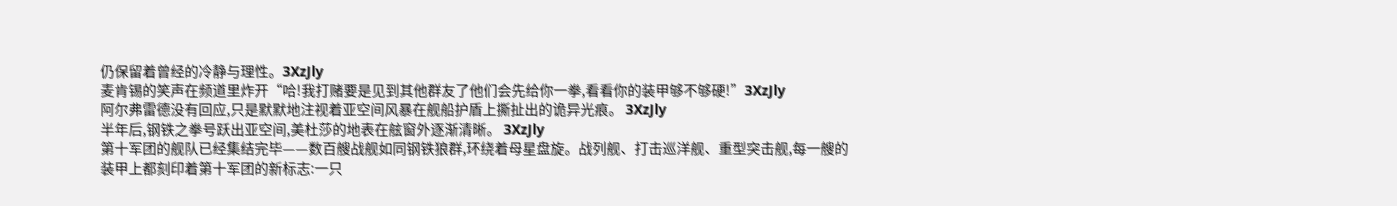仍保留着曾经的冷静与理性。3XzJly
麦肯锡的笑声在频道里炸开“哈!我打赌要是见到其他群友了他们会先给你一拳,看看你的装甲够不够硬!”3XzJly
阿尔弗雷德没有回应,只是默默地注视着亚空间风暴在舰船护盾上撕扯出的诡异光痕。 3XzJly
半年后,钢铁之拳号跃出亚空间,美杜莎的地表在舷窗外逐渐清晰。 3XzJly
第十军团的舰队已经集结完毕——数百艘战舰如同钢铁狼群,环绕着母星盘旋。战列舰、打击巡洋舰、重型突击舰,每一艘的装甲上都刻印着第十军团的新标志:一只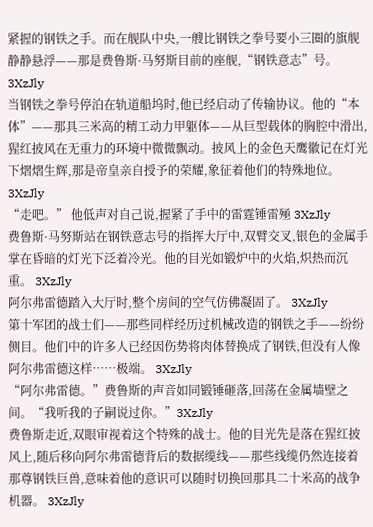紧握的钢铁之手。而在舰队中央,一艘比钢铁之拳号要小三圈的旗舰静静悬浮——那是费鲁斯·马努斯目前的座舰,“钢铁意志”号。 3XzJly
当钢铁之拳号停泊在轨道船坞时,他已经启动了传输协议。他的“本体”——那具三米高的精工动力甲躯体——从巨型载体的胸腔中滑出,猩红披风在无重力的环境中微微飘动。披风上的金色天鹰徽记在灯光下熠熠生辉,那是帝皇亲自授予的荣耀,象征着他们的特殊地位。 3XzJly
“走吧。” 他低声对自己说,握紧了手中的雷霆锤雷殛 3XzJly
费鲁斯·马努斯站在钢铁意志号的指挥大厅中,双臂交叉,银色的金属手掌在昏暗的灯光下泛着冷光。他的目光如锻炉中的火焰,炽热而沉重。 3XzJly
阿尔弗雷德踏入大厅时,整个房间的空气仿佛凝固了。 3XzJly
第十军团的战士们——那些同样经历过机械改造的钢铁之手——纷纷侧目。他们中的许多人已经因伤势将肉体替换成了钢铁,但没有人像阿尔弗雷德这样……极端。 3XzJly
“阿尔弗雷德。”费鲁斯的声音如同锻锤砸落,回荡在金属墙壁之间。“我听我的子嗣说过你。”3XzJly
费鲁斯走近,双眼审视着这个特殊的战士。他的目光先是落在猩红披风上,随后移向阿尔弗雷德背后的数据缆线——那些线缆仍然连接着那尊钢铁巨兽,意味着他的意识可以随时切换回那具二十米高的战争机器。 3XzJly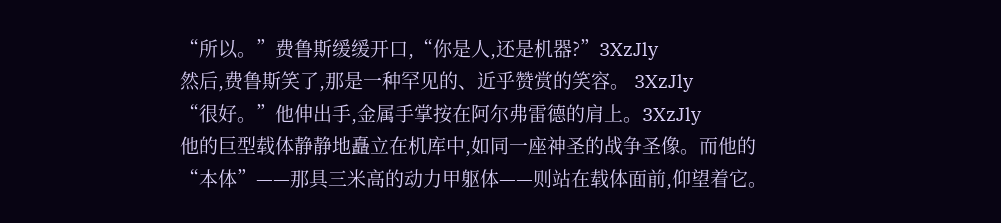“所以。”费鲁斯缓缓开口,“你是人,还是机器?”3XzJly
然后,费鲁斯笑了,那是一种罕见的、近乎赞赏的笑容。 3XzJly
“很好。”他伸出手,金属手掌按在阿尔弗雷德的肩上。3XzJly
他的巨型载体静静地矗立在机库中,如同一座神圣的战争圣像。而他的“本体”——那具三米高的动力甲躯体——则站在载体面前,仰望着它。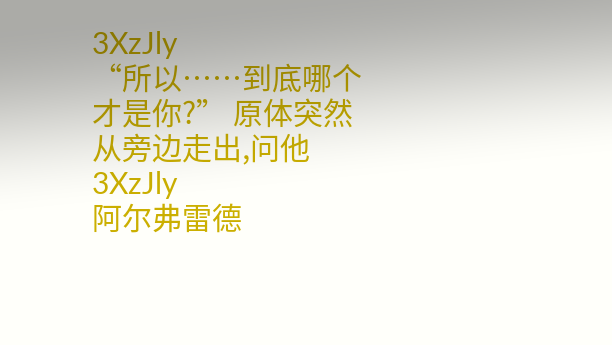3XzJly
“所以……到底哪个才是你?” 原体突然从旁边走出,问他3XzJly
阿尔弗雷德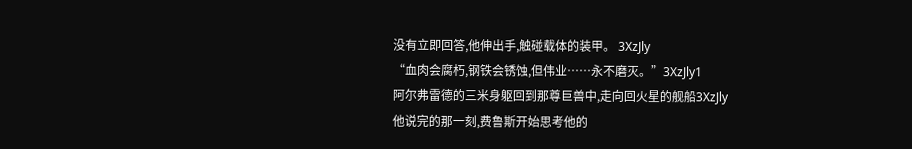没有立即回答,他伸出手,触碰载体的装甲。 3XzJly
“血肉会腐朽,钢铁会锈蚀,但伟业……永不磨灭。”3XzJly1
阿尔弗雷德的三米身躯回到那尊巨兽中,走向回火星的舰船3XzJly
他说完的那一刻,费鲁斯开始思考他的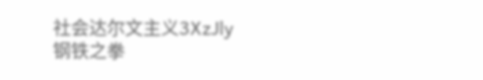社会达尔文主义3XzJly
钢铁之拳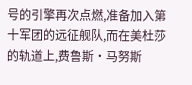号的引擎再次点燃,准备加入第十军团的远征舰队,而在美杜莎的轨道上,费鲁斯·马努斯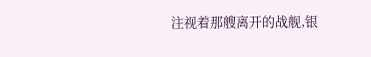注视着那艘离开的战舰,银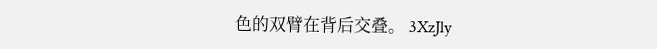色的双臂在背后交叠。 3XzJly